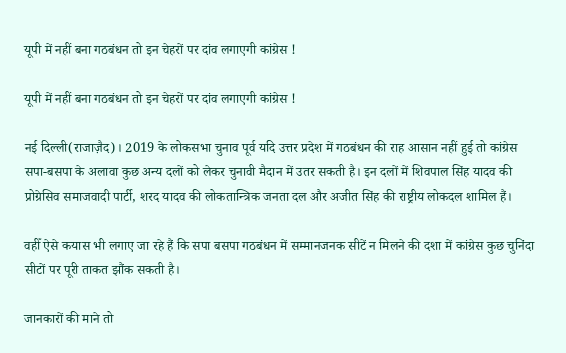यूपी में नहीं बना गठबंधन तो इन चेहरों पर दांव लगाएगी कांग्रेस !

यूपी में नहीं बना गठबंधन तो इन चेहरों पर दांव लगाएगी कांग्रेस !

नई दिल्ली(राजाज़ैद)। 2019 के लोकसभा चुनाव पूर्व यदि उत्तर प्रदेश में गठबंधन की राह आसान नहीं हुई तो कांग्रेस सपा-बसपा के अलावा कुछ अन्य दलों को लेकर चुनावी मैदान में उतर सकती है। इन दलों में शिवपाल सिंह यादव की प्रोग्रेसिव समाजवादी पार्टी, शरद यादव की लोकतान्त्रिक जनता दल और अजीत सिंह की राष्ट्रीय लोकदल शामिल हैं।

वहीँ ऐसे कयास भी लगाए जा रहे हैं कि सपा बसपा गठबंधन में सम्मानजनक सीटें न मिलने की दशा में कांग्रेस कुछ चुनिंदा सीटों पर पूरी ताकत झौंक सकती है।

जानकारों की माने तो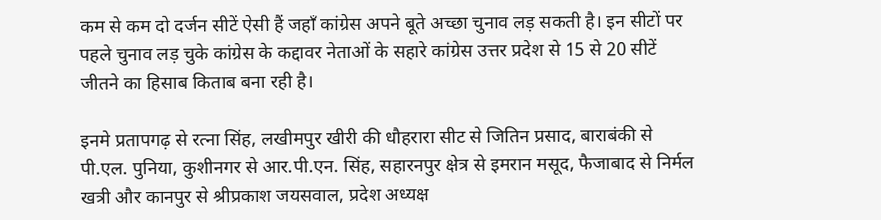कम से कम दो दर्जन सीटें ऐसी हैं जहाँ कांग्रेस अपने बूते अच्छा चुनाव लड़ सकती है। इन सीटों पर पहले चुनाव लड़ चुके कांग्रेस के कद्दावर नेताओं के सहारे कांग्रेस उत्तर प्रदेश से 15 से 20 सीटें जीतने का हिसाब किताब बना रही है।

इनमे प्रतापगढ़ से रत्ना सिंह, लखीमपुर खीरी की धौहरारा सीट से जितिन प्रसाद, बाराबंकी से पी.एल. पुनिया, कुशीनगर से आर.पी.एन. सिंह, सहारनपुर क्षेत्र से इमरान मसूद, फैजाबाद से निर्मल खत्री और कानपुर से श्रीप्रकाश जयसवाल, प्रदेश अध्यक्ष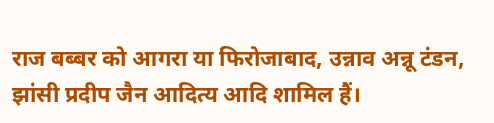राज बब्बर को आगरा या फिरोजाबाद, उन्नाव अन्नू टंडन, झांसी प्रदीप जैन आदित्य आदि शामिल हैं।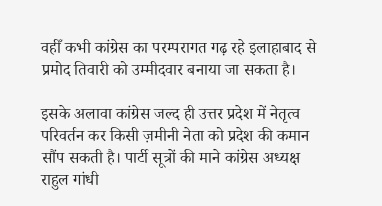वहीँ कभी कांग्रेस का परम्परागत गढ़ रहे इलाहाबाद से प्रमोद तिवारी को उम्मीदवार बनाया जा सकता है।

इसके अलावा कांग्रेस जल्द ही उत्तर प्रदेश में नेतृत्व परिवर्तन कर किसी ज़मीनी नेता को प्रदेश की कमान सौंप सकती है। पार्टी सूत्रों की माने कांग्रेस अध्यक्ष राहुल गांधी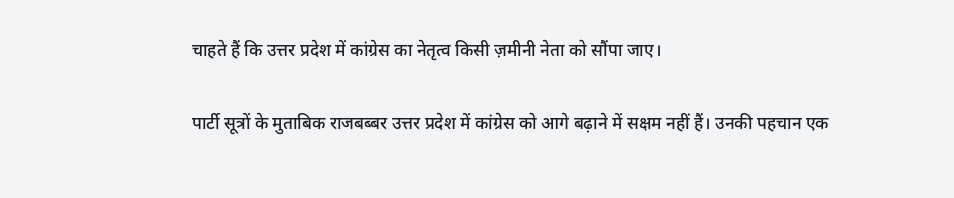चाहते हैं कि उत्तर प्रदेश में कांग्रेस का नेतृत्व किसी ज़मीनी नेता को सौंपा जाए।

पार्टी सूत्रों के मुताबिक राजबब्बर उत्तर प्रदेश में कांग्रेस को आगे बढ़ाने में सक्षम नहीं हैं। उनकी पहचान एक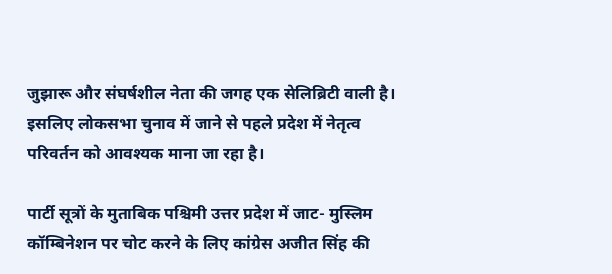जुझारू और संघर्षशील नेता की जगह एक सेलिब्रिटी वाली है। इसलिए लोकसभा चुनाव में जाने से पहले प्रदेश में नेतृत्व परिवर्तन को आवश्यक माना जा रहा है।

पार्टी सूत्रों के मुताबिक पश्चिमी उत्तर प्रदेश में जाट- मुस्लिम कॉम्बिनेशन पर चोट करने के लिए कांग्रेस अजीत सिंह की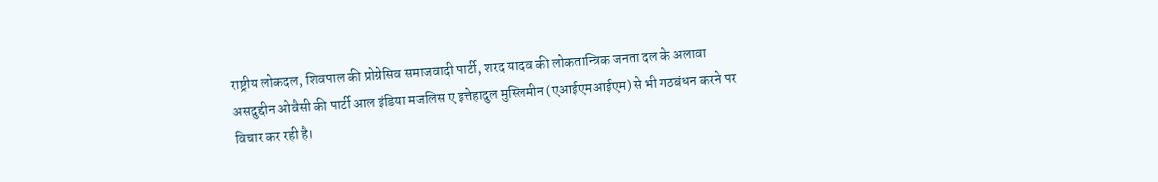राष्ट्रीय लोकदल, शिवपाल की प्रोग्रेसिव समाजवादी पार्टी, शरद यादव की लोकतान्त्रिक जनता दल के अलावा असदुद्दीन ओवैसी की पार्टी आल इंडिया मजलिस ए इत्तेहादुल मुस्लिमीन (एआईएमआईएम) से भी गठबंधन करने पर विचार कर रही है।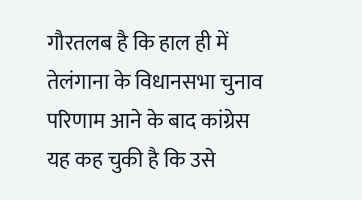गौरतलब है कि हाल ही में तेलंगाना के विधानसभा चुनाव परिणाम आने के बाद कांग्रेस यह कह चुकी है कि उसे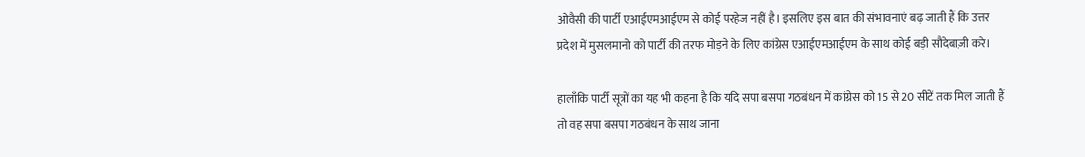ओवैसी की पार्टी एआईएमआईएम से कोई परहेज नहीं है। इसलिए इस बात की संभावनाएं बढ़ जाती हैं कि उत्तर प्रदेश में मुसलमानो को पार्टी की तरफ मोड़ने के लिए कांग्रेस एआईएमआईएम के साथ कोई बड़ी सौदेबाज़ी करे।

हालाँकि पार्टी सूत्रों का यह भी कहना है कि यदि सपा बसपा गठबंधन में कांग्रेस को 15 से 20 सीटें तक मिल जाती हैं तो वह सपा बसपा गठबंधन के साथ जाना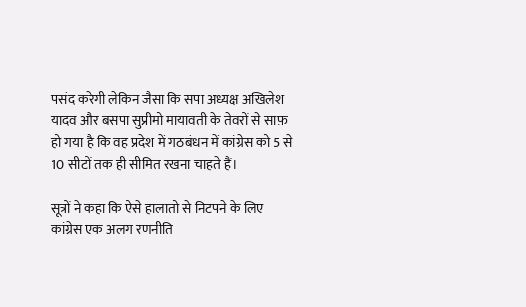पसंद करेगी लेकिन जैसा कि सपा अध्यक्ष अखिलेश यादव और बसपा सुप्रीमो मायावती के तेवरों से साफ़ हो गया है कि वह प्रदेश में गठबंधन में कांग्रेस को 5 से 10 सीटों तक ही सीमित रखना चाहते हैं।

सूत्रों ने कहा कि ऐसे हालातो से निटपने के लिए कांग्रेस एक अलग रणनीति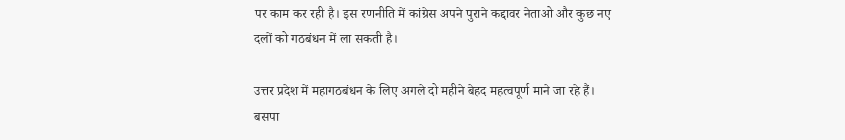पर काम कर रही है। इस रणनीति में कांग्रेस अपने पुराने कद्दावर नेताओ और कुछ नए दलों को गठबंधन में ला सकती है।

उत्तर प्रदेश में महागठबंधन के लिए अगले दो महीने बेहद महत्वपूर्ण माने जा रहे हैं। बसपा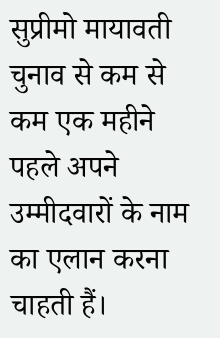सुप्रीमो मायावती चुनाव से कम से कम एक महीने पहले अपने उम्मीदवारों के नाम का एलान करना चाहती हैं।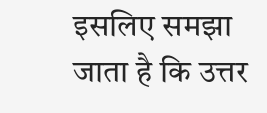इसलिए समझा जाता है कि उत्तर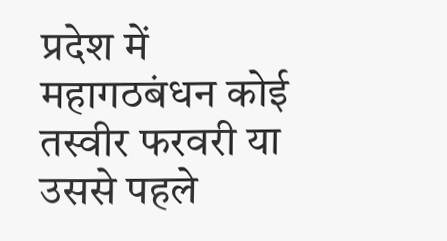प्रदेश में महागठबंधन कोई तस्वीर फरवरी या उससे पहले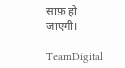साफ़ हो जाएगी।

TeamDigital